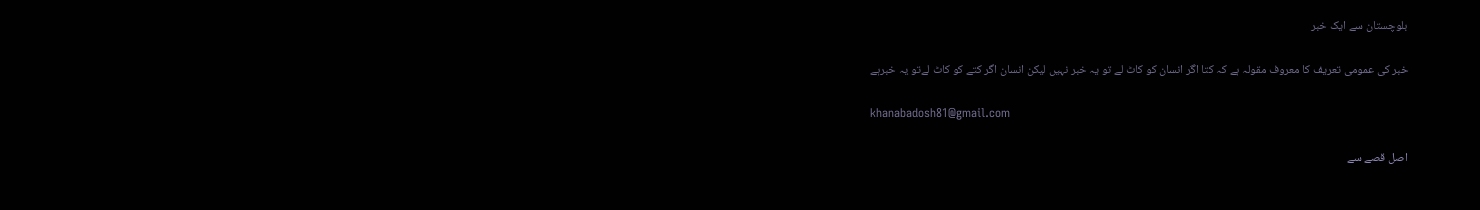بلوچستان سے ایک خبر

خبر کی عمومی تعریف کا معروف مقولہ ہے کہ کتا اگر انسان کو کاٹ لے تو یہ خبر نہیں لیکن انسان اگر کتے کو کاٹ لےتو یہ خبرہے

khanabadosh81@gmail.com

اصل قصے سے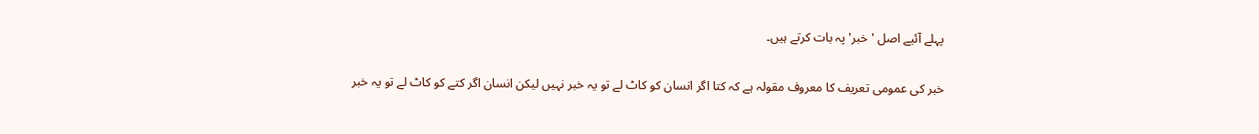پہلے آئیے اصل 'خبر' پہ بات کرتے ہیں۔

خبر کی عمومی تعریف کا معروف مقولہ ہے کہ کتا اگر انسان کو کاٹ لے تو یہ خبر نہیں لیکن انسان اگر کتے کو کاٹ لے تو یہ خبر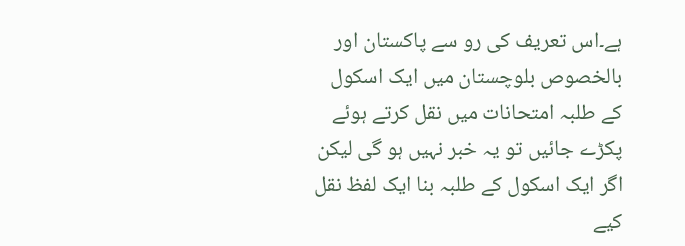ہے۔اس تعریف کی رو سے پاکستان اور بالخصوص بلوچستان میں ایک اسکول کے طلبہ امتحانات میں نقل کرتے ہوئے پکڑے جائیں تو یہ خبر نہیں ہو گی لیکن اگر ایک اسکول کے طلبہ بنا ایک لفظ نقل کیے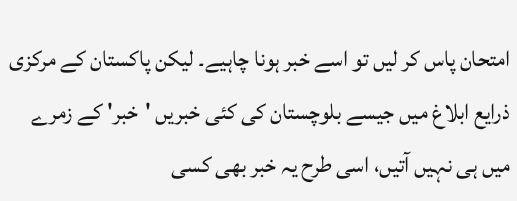امتحان پاس کر لیں تو اسے خبر ہونا چاہیے۔ لیکن پاکستان کے مرکزی ذرایع ابلاغ میں جیسے بلوچستان کی کئی خبریں 'خبر' کے زمرے میں ہی نہیں آتیں، اسی طرح یہ خبر بھی کسی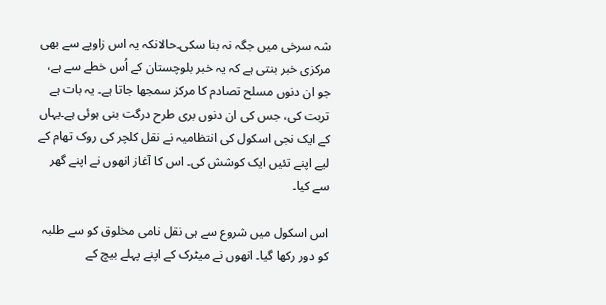شہ سرخی میں جگہ نہ بنا سکی۔حالانکہ یہ اس زاویے سے بھی مرکزی خبر بنتی ہے کہ یہ خبر بلوچستان کے اُس خطے سے ہے، جو ان دنوں مسلح تصادم کا مرکز سمجھا جاتا ہے۔ یہ بات ہے تربت کی، جس کی ان دنوں بری طرح درگت بنی ہوئی ہے۔یہاں کے ایک نجی اسکول کی انتظامیہ نے نقل کلچر کی روک تھام کے لیے اپنے تئیں ایک کوشش کی۔ اس کا آغاز انھوں نے اپنے گھر سے کیا۔

اس اسکول میں شروع سے ہی نقل نامی مخلوق کو سے طلبہ کو دور رکھا گیا۔ انھوں نے میٹرک کے اپنے پہلے بیچ کے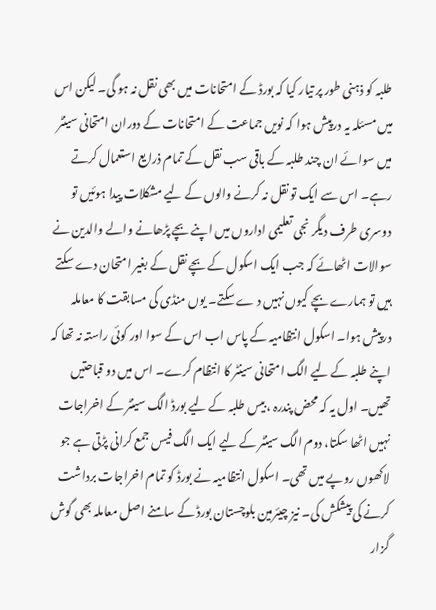طلبہ کو ذہنی طور پر تیار کیا کہ بورڈ کے امتحانات میں بھی نقل نہ ہو گی۔ لیکن اس میں مسئلہ یہ درپیش ہوا کہ نویں جماعت کے امتحانات کے دوران امتحانی سینٹر میں سوائے ان چند طلبہ کے باقی سب نقل کے تمام ذرایع استعمال کرتے رہے۔ اس سے ایک تو نقل نہ کرنے والوں کے لیے مشکلات پیدا ہوئیں تو دوسری طرف دیگر نجی تعلیمی اداروں میں اپنے بچے پڑھانے والے والدین نے سوالات اٹھائے کہ جب ایک اسکول کے بچے نقل کے بغیر امتحان دے سکتے ہیں تو ہمارے بچے کیوں نہیں د ے سکتے۔ یوں منڈی کی مسابقت کا معاملہ درپیش ہوا۔ اسکول انتظامیہ کے پاس اب اس کے سوا اور کوئی راستہ نہ تھا کہ اپنے طلبہ کے لیے الگ امتحانی سینٹر کا انتظام کرے۔ اس میں دو قباحتیں تھیں۔ اول یہ کہ محض پندرہ ،بیس طلبہ کے لیے بورڈ الگ سینٹر کے اخراجات نہیں اٹھا سکتا، دوم الگ سینٹر کے لیے ایک الگ فیس جمع کرانی پڑتی ہے جو لاکھوں روپے میں تھی۔ اسکول انتظامیہ نے بورڈ کو تمام اخراجات برداشت کرنے کی پیشکش کی۔ نیز چیئرمین بلوچستان بورڈ کے سامنے اصل معاملہ بھی گوش گزار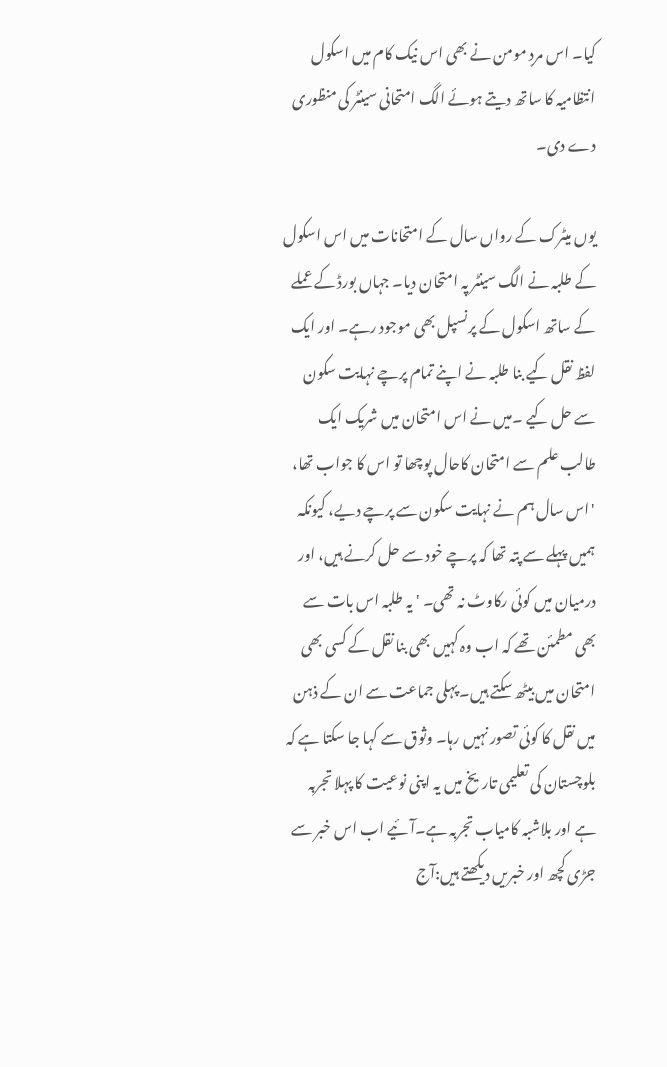کیا۔ اس مردِ مومن نے بھی اس نیک کام میں اسکول انتظامیہ کا ساتھ دیتے ہوئے الگ امتحانی سینٹر کی منظوری دے دی۔

یوں میٹرک کے رواں سال کے امتحانات میں اس اسکول کے طلبہ نے الگ سینٹر پہ امتحان دیا۔ جہاں بورڈ کے عملے کے ساتھ اسکول کے پرنسپل بھی موجود رہے۔ اور ایک لفظ نقل کیے بنا طلبہ نے اپنے تمام پرچے نہایت سکون سے حل کیے ۔میں نے اس امتحان میں شریک ایک طالب علم سے امتحان کاحال پوچھا تو اس کا جواب تھا، 'اس سال ہم نے نہایت سکون سے پرچے دیے، کیونکہ ہمیں پہلے سے پتہ تھا کہ پرچے خود سے حل کرنے ہیں، اور درمیان میں کوئی رکاوٹ نہ تھی۔ ' یہ طلبہ اس بات سے بھی مطمئن تھے کہ اب وہ کہیں بھی بنا نقل کے کسی بھی امتحان میں بیٹھ سکتے ہیں۔ پہلی جماعت سے ان کے ذہن میں نقل کا کوئی تصور نہیں رہا۔ وثوق سے کہا جا سکتا ہے کہ بلوچستان کی تعلیمی تاریخ میں یہ اپنی نوعیت کا پہلا تجربہ ہے اور بلاشبہ کامیاب تجربہ ہے۔آئیے اب اس خبر سے جڑی کچھ اور خبریں دیکھتے ہیں:آج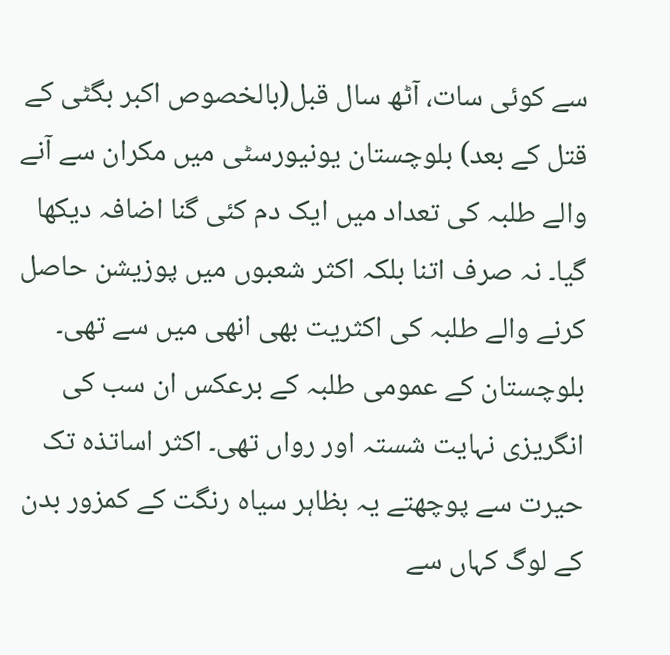سے کوئی سات، آٹھ سال قبل(بالخصوص اکبر بگٹی کے قتل کے بعد) بلوچستان یونیورسٹی میں مکران سے آنے والے طلبہ کی تعداد میں ایک دم کئی گنا اضافہ دیکھا گیا۔ نہ صرف اتنا بلکہ اکثر شعبوں میں پوزیشن حاصل کرنے والے طلبہ کی اکثریت بھی انھی میں سے تھی۔ بلوچستان کے عمومی طلبہ کے برعکس ان سب کی انگریزی نہایت شستہ اور رواں تھی۔ اکثر اساتذہ تک حیرت سے پوچھتے یہ بظاہر سیاہ رنگت کے کمزور بدن کے لوگ کہاں سے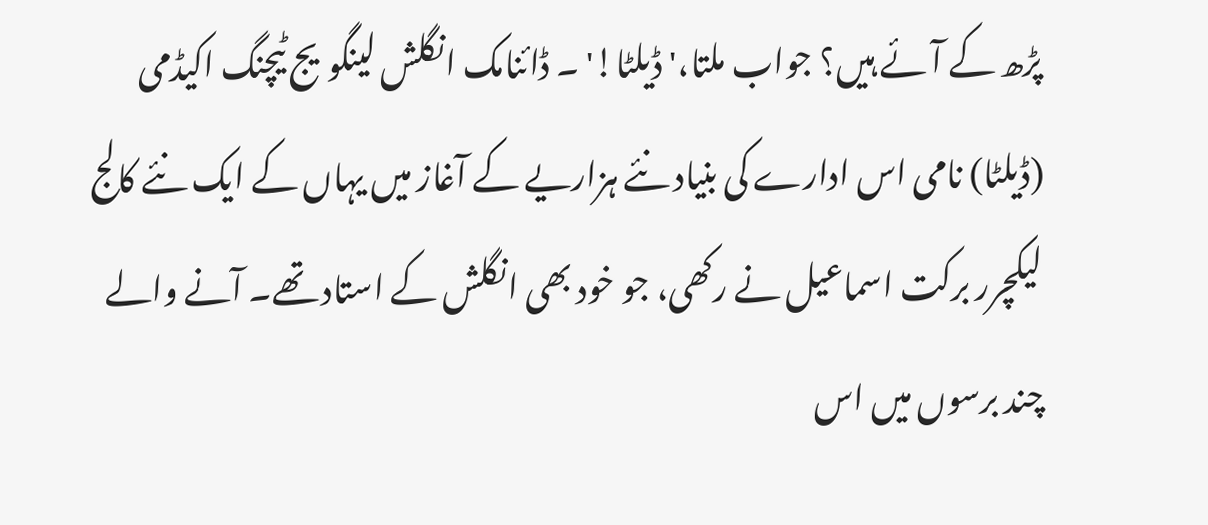پڑھ کے آئے ہیں؟ جواب ملتا،'ڈیلٹا!' ۔ ڈائنامک انگلش لینگویج ٹیچنگ اکیڈمی (ڈیلٹا) نامی اس ادارے کی بنیاد نئے ہزاریے کے آغاز میں یہاں کے ایک نئے کالج لیکچرر برکت اسماعیل نے رکھی، جو خود بھی انگلش کے استاد تھے۔ آنے والے چند برسوں میں اس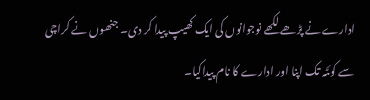ادارے نے پڑھے لکھے نوجوانوں کی ایک کھیپ پیدا کر دی۔ جنھوں نے کراچی سے کوئٹہ تک اپنا اور ادارے کا نام پیداکیا۔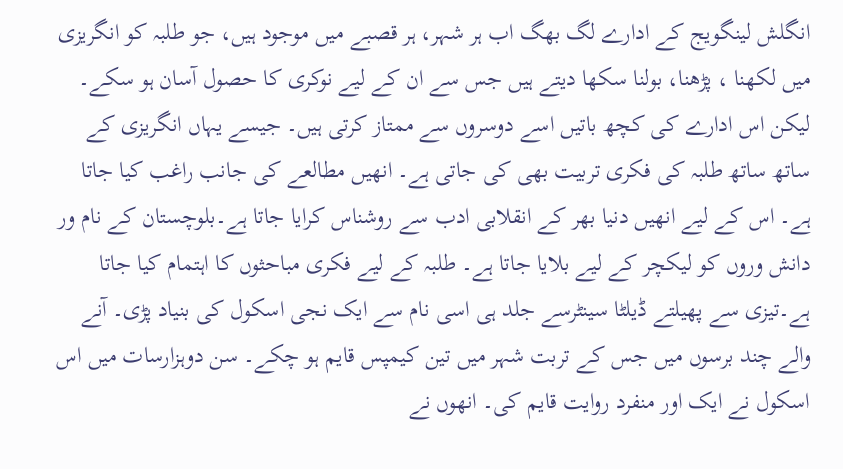انگلش لینگویج کے ادارے لگ بھگ اب ہر شہر، ہر قصبے میں موجود ہیں، جو طلبہ کو انگریزی میں لکھنا ، پڑھنا، بولنا سکھا دیتے ہیں جس سے ان کے لیے نوکری کا حصول آسان ہو سکے۔ لیکن اس ادارے کی کچھ باتیں اسے دوسروں سے ممتاز کرتی ہیں۔ جیسے یہاں انگریزی کے ساتھ ساتھ طلبہ کی فکری تربیت بھی کی جاتی ہے۔ انھیں مطالعے کی جانب راغب کیا جاتا ہے۔ اس کے لیے انھیں دنیا بھر کے انقلابی ادب سے روشناس کرایا جاتا ہے۔بلوچستان کے نام ور دانش وروں کو لیکچر کے لیے بلایا جاتا ہے۔ طلبہ کے لیے فکری مباحثوں کا اہتمام کیا جاتا ہے۔تیزی سے پھیلتے ڈیلٹا سینٹرسے جلد ہی اسی نام سے ایک نجی اسکول کی بنیاد پڑی۔ آنے والے چند برسوں میں جس کے تربت شہر میں تین کیمپس قایم ہو چکے۔ سن دوہزارسات میں اس اسکول نے ایک اور منفرد روایت قایم کی۔ انھوں نے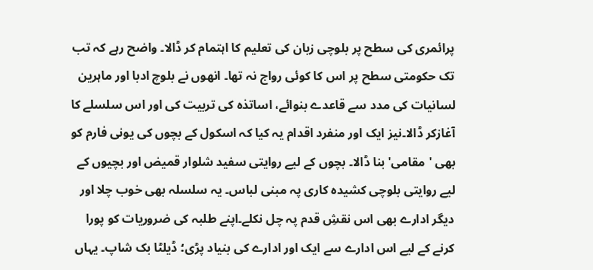پرائمری کی سطح پر بلوچی زبان کی تعلیم کا اہتمام کر ڈالا۔ واضح رہے کہ تب تک حکومتی سطح پر اس کا کوئی رواج نہ تھا۔ انھوں نے بلوچ ادبا اور ماہرین لسانیات کی مدد سے قاعدے بنوائے، اساتذہ کی تربیت کی اور اس سلسلے کا آغازکر ڈالا۔نیز ایک اور منفرد اقدام یہ کیا کہ اسکول کے بچوں کی یونی فارم کو بھی 'مقامی' بنا ڈالا۔ بچوں کے لیے روایتی سفید شلوار قمیض اور بچیوں کے لیے روایتی بلوچی کشیدہ کاری پہ مبنی لباس۔ یہ سلسلہ بھی خوب چلا اور دیگر ادارے بھی اس نقشِ قدم پہ چل نکلے۔اپنے طلبہ کی ضروریات کو پورا کرنے کے لیے اس ادارے سے ایک اور ادارے کی بنیاد پڑی؛ ڈیلٹا بک شاپ۔ یہاں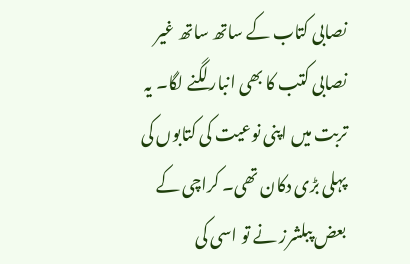نصابی کتاب کے ساتھ ساتھ غیر نصابی کتب کا بھی انبار لگنے لگا۔ یہ تربت میں اپنی نوعیت کی کتابوں کی پہلی بڑی دکان تھی۔ کراچی کے بعض پبلشرز نے تو اسی کی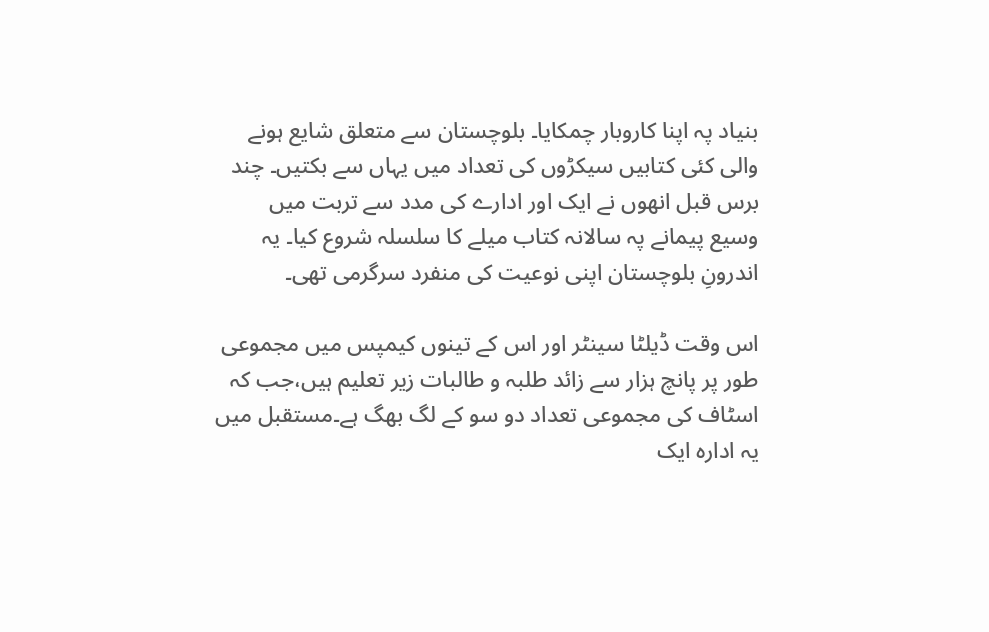بنیاد پہ اپنا کاروبار چمکایا۔ بلوچستان سے متعلق شایع ہونے والی کئی کتابیں سیکڑوں کی تعداد میں یہاں سے بکتیں۔ چند برس قبل انھوں نے ایک اور ادارے کی مدد سے تربت میں وسیع پیمانے پہ سالانہ کتاب میلے کا سلسلہ شروع کیا۔ یہ اندرونِ بلوچستان اپنی نوعیت کی منفرد سرگرمی تھی۔

اس وقت ڈیلٹا سینٹر اور اس کے تینوں کیمپس میں مجموعی طور پر پانچ ہزار سے زائد طلبہ و طالبات زیر تعلیم ہیں،جب کہ اسٹاف کی مجموعی تعداد دو سو کے لگ بھگ ہے۔مستقبل میں یہ ادارہ ایک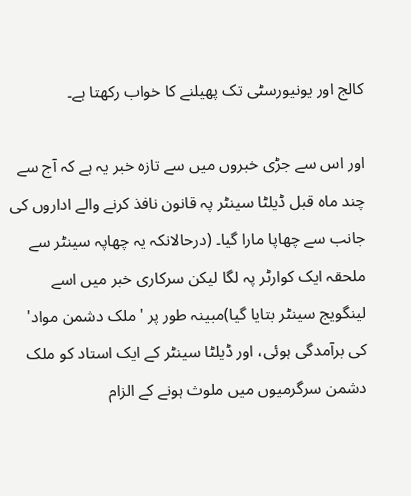کالج اور یونیورسٹی تک پھیلنے کا خواب رکھتا ہے۔

اور اس سے جڑی خبروں میں سے تازہ خبر یہ ہے کہ آج سے چند ماہ قبل ڈیلٹا سینٹر پہ قانون نافذ کرنے والے اداروں کی جانب سے چھاپا مارا گیا۔ (درحالانکہ یہ چھاپہ سینٹر سے ملحقہ ایک کوارٹر پہ لگا لیکن سرکاری خبر میں اسے لینگویج سینٹر بتایا گیا)مبینہ طور پر 'ملک دشمن مواد' کی برآمدگی ہوئی، اور ڈیلٹا سینٹر کے ایک استاد کو ملک دشمن سرگرمیوں میں ملوث ہونے کے الزام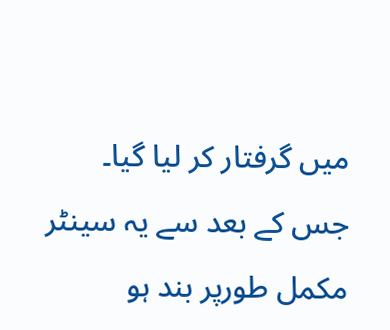میں گرفتار کر لیا گیا۔ جس کے بعد سے یہ سینٹر مکمل طورپر بند ہو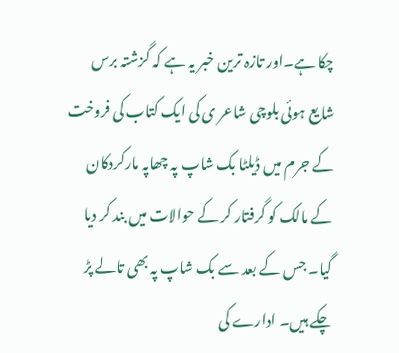چکا ہے۔اور تازہ ترین خبر یہ ہے کہ گزشتہ برس شایع ہوئی بلوچی شاعر ی کی ایک کتاب کی فروخت کے جرم میں ڈیلٹا بک شاپ پہ چھاپہ مارکردکان کے مالک کو گرفتار کر کے حوالات میں بند کر دیا گیا۔ جس کے بعد سے بک شاپ پہ بھی تالے پڑ چکے ہیں۔ ادارے کی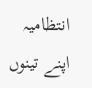انتظامیہ اپنے تینوں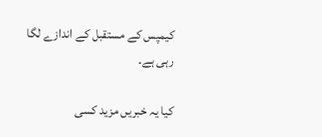کیمپس کے مستقبل کے اندازے لگا رہی ہے۔

کیا یہ خبریں مزید کسی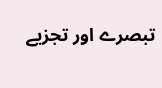تبصرے اور تجزیے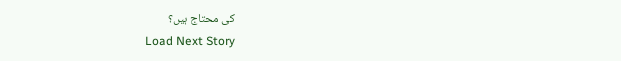کی محتاج ہیں؟
Load Next Story